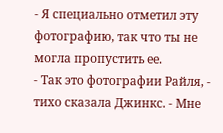- Я специально отметил эту фотографию, так что ты не могла пропустить ее.
- Так это фотографии Райля, - тихо сказала Джинкс. - Мне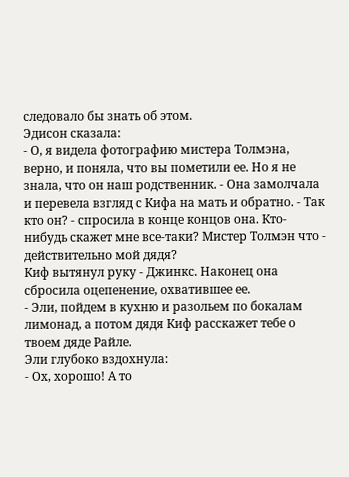следовало бы знать об этом.
Эдисон сказала:
- О, я видела фотографию мистера Толмэна, верно, и поняла, что вы пометили ее. Но я не знала, что он наш родственник. - Она замолчала и перевела взгляд с Кифа на мать и обратно. - Так кто он? - спросила в конце концов она. Кто-нибудь скажет мне все-таки? Мистер Толмэн что - действительно мой дядя?
Киф вытянул руку - Джинкс. Наконец она сбросила оцепенение, охватившее ее.
- Эли, пойдем в кухню и разольем по бокалам лимонад, а потом дядя Киф расскажет тебе о твоем дяде Райле.
Эли глубоко вздохнула:
- Ох, хорошо! А то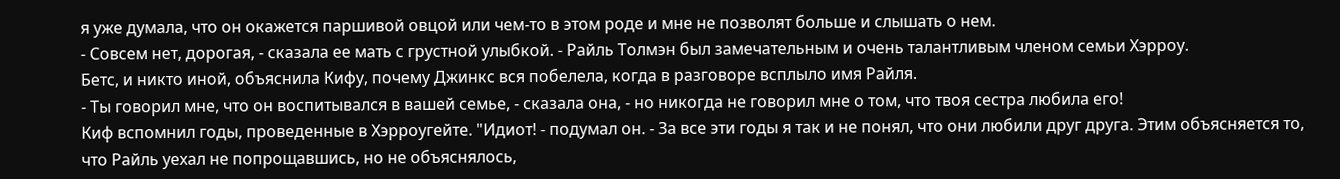я уже думала, что он окажется паршивой овцой или чем-то в этом роде и мне не позволят больше и слышать о нем.
- Совсем нет, дорогая, - сказала ее мать с грустной улыбкой. - Райль Толмэн был замечательным и очень талантливым членом семьи Хэрроу.
Бетс, и никто иной, объяснила Кифу, почему Джинкс вся побелела, когда в разговоре всплыло имя Райля.
- Ты говорил мне, что он воспитывался в вашей семье, - сказала она, - но никогда не говорил мне о том, что твоя сестра любила его!
Киф вспомнил годы, проведенные в Хэрроугейте. "Идиот! - подумал он. - За все эти годы я так и не понял, что они любили друг друга. Этим объясняется то, что Райль уехал не попрощавшись, но не объяснялось,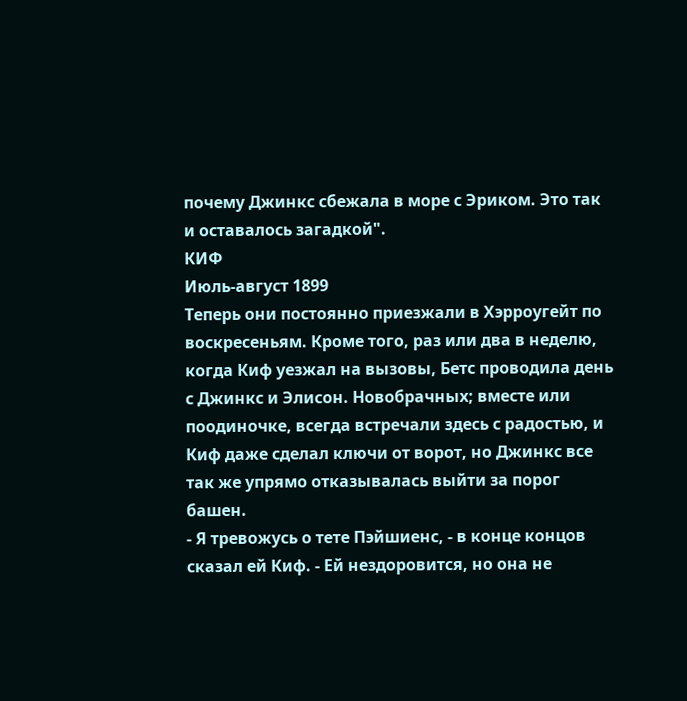почему Джинкс сбежала в море с Эриком. Это так и оставалось загадкой".
КИФ
Июль-август 1899
Теперь они постоянно приезжали в Хэрроугейт по воскресеньям. Кроме того, раз или два в неделю, когда Киф уезжал на вызовы, Бетс проводила день с Джинкс и Элисон. Новобрачных; вместе или поодиночке, всегда встречали здесь с радостью, и Киф даже сделал ключи от ворот, но Джинкс все так же упрямо отказывалась выйти за порог башен.
- Я тревожусь о тете Пэйшиенс, - в конце концов сказал ей Киф. - Ей нездоровится, но она не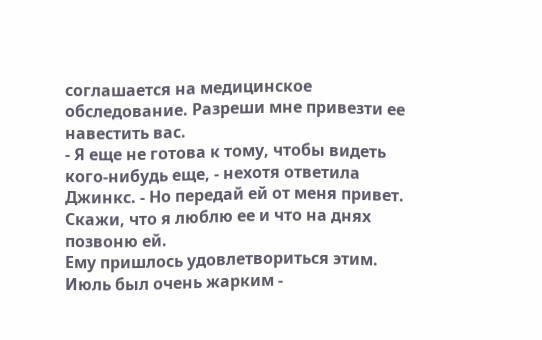соглашается на медицинское обследование. Разреши мне привезти ее навестить вас.
- Я еще не готова к тому, чтобы видеть кого-нибудь еще, - нехотя ответила Джинкс. - Но передай ей от меня привет. Скажи, что я люблю ее и что на днях позвоню ей.
Ему пришлось удовлетвориться этим. Июль был очень жарким -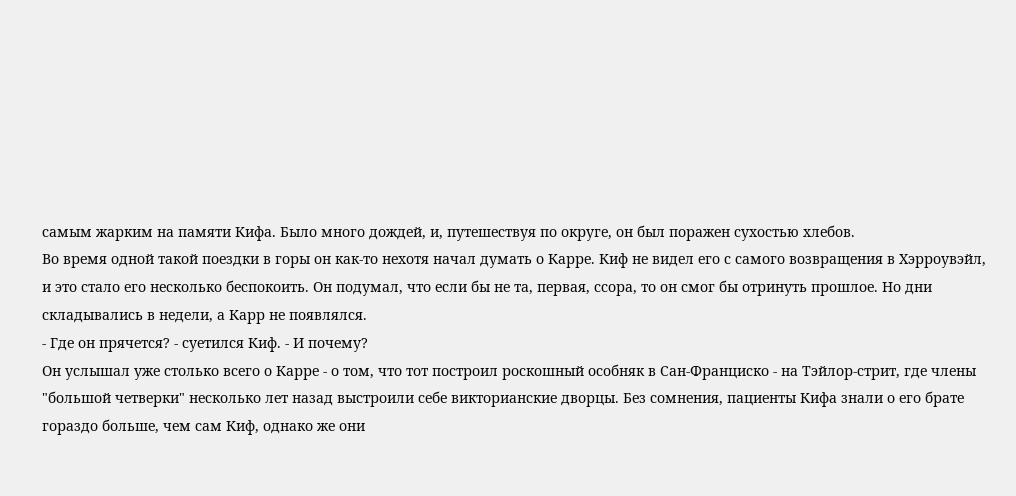самым жарким на памяти Кифа. Было много дождей, и, путешествуя по округе, он был поражен сухостью хлебов.
Во время одной такой поездки в горы он как-то нехотя начал думать о Карре. Киф не видел его с самого возвращения в Хэрроувэйл, и это стало его несколько беспокоить. Он подумал, что если бы не та, первая, ссора, то он смог бы отринуть прошлое. Но дни складывались в недели, а Карр не появлялся.
- Где он прячется? - суетился Киф. - И почему?
Он услышал уже столько всего о Карре - о том, что тот построил роскошный особняк в Сан-Франциско - на Тэйлор-стрит, где члены "большой четверки" несколько лет назад выстроили себе викторианские дворцы. Без сомнения, пациенты Кифа знали о его брате гораздо больше, чем сам Киф, однако же они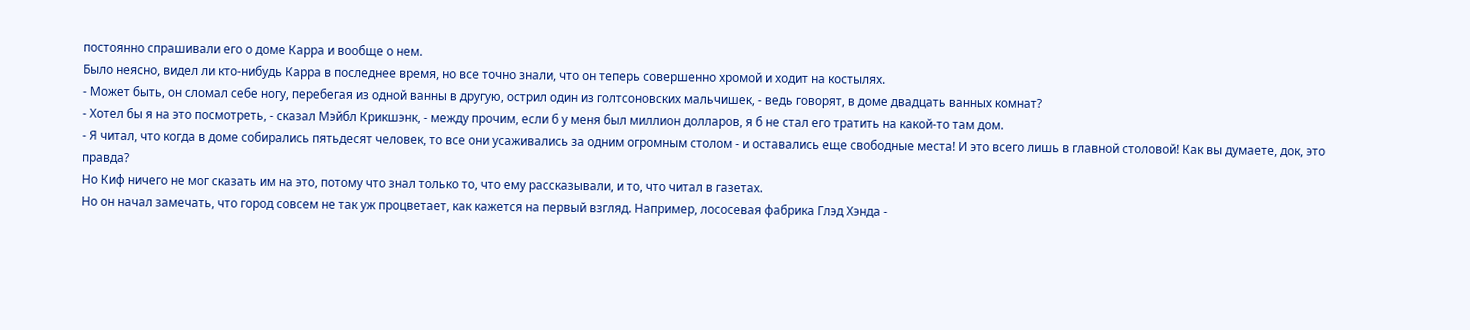постоянно спрашивали его о доме Карра и вообще о нем.
Было неясно, видел ли кто-нибудь Карра в последнее время, но все точно знали, что он теперь совершенно хромой и ходит на костылях.
- Может быть, он сломал себе ногу, перебегая из одной ванны в другую, острил один из голтсоновских мальчишек, - ведь говорят, в доме двадцать ванных комнат?
- Хотел бы я на это посмотреть, - сказал Мэйбл Крикшэнк, - между прочим, если б у меня был миллион долларов, я б не стал его тратить на какой-то там дом.
- Я читал, что когда в доме собирались пятьдесят человек, то все они усаживались за одним огромным столом - и оставались еще свободные места! И это всего лишь в главной столовой! Как вы думаете, док, это правда?
Но Киф ничего не мог сказать им на это, потому что знал только то, что ему рассказывали, и то, что читал в газетах.
Но он начал замечать, что город совсем не так уж процветает, как кажется на первый взгляд. Например, лососевая фабрика Глэд Хэнда -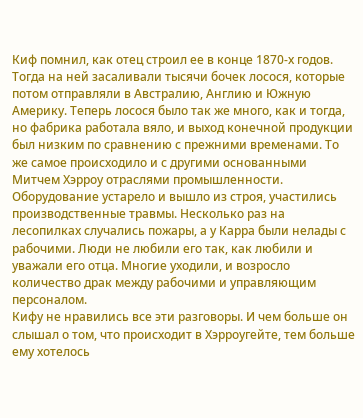Киф помнил, как отец строил ее в конце 1870-х годов. Тогда на ней засаливали тысячи бочек лосося, которые потом отправляли в Австралию, Англию и Южную Америку. Теперь лосося было так же много, как и тогда, но фабрика работала вяло, и выход конечной продукции был низким по сравнению с прежними временами. То же самое происходило и с другими основанными Митчем Хэрроу отраслями промышленности. Оборудование устарело и вышло из строя, участились производственные травмы. Несколько раз на лесопилках случались пожары, а у Карра были нелады с рабочими. Люди не любили его так, как любили и уважали его отца. Многие уходили, и возросло количество драк между рабочими и управляющим персоналом.
Кифу не нравились все эти разговоры. И чем больше он слышал о том, что происходит в Хэрроугейте, тем больше ему хотелось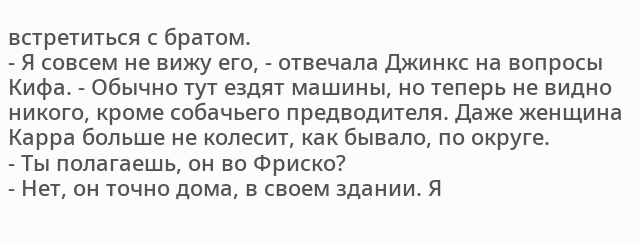встретиться с братом.
- Я совсем не вижу его, - отвечала Джинкс на вопросы Кифа. - Обычно тут ездят машины, но теперь не видно никого, кроме собачьего предводителя. Даже женщина Карра больше не колесит, как бывало, по округе.
- Ты полагаешь, он во Фриско?
- Нет, он точно дома, в своем здании. Я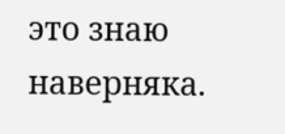это знаю наверняка.